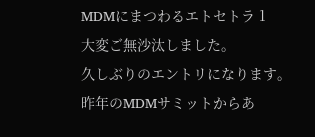MDMにまつわるエトセトラ 1
大変ご無沙汰しました。
久しぶりのエントリになります。
昨年のMDMサミットからあ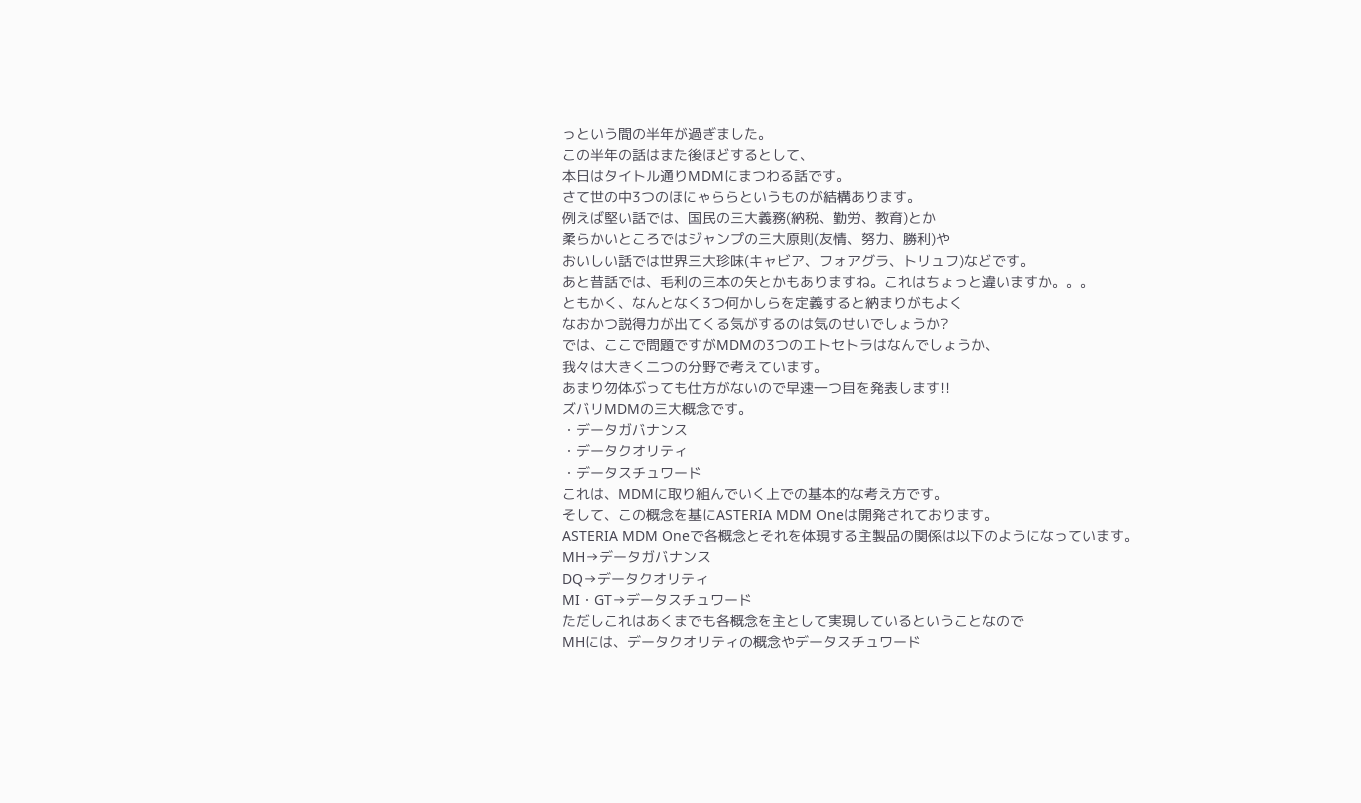っという間の半年が過ぎました。
この半年の話はまた後ほどするとして、
本日はタイトル通りMDMにまつわる話です。
さて世の中3つのほにゃららというものが結構あります。
例えば堅い話では、国民の三大義務(納税、勤労、教育)とか
柔らかいところではジャンプの三大原則(友情、努力、勝利)や
おいしい話では世界三大珍味(キャビア、フォアグラ、トリュフ)などです。
あと昔話では、毛利の三本の矢とかもありますね。これはちょっと違いますか。。。
ともかく、なんとなく3つ何かしらを定義すると納まりがもよく
なおかつ説得力が出てくる気がするのは気のせいでしょうか?
では、ここで問題ですがMDMの3つのエトセトラはなんでしょうか、
我々は大きく二つの分野で考えています。
あまり勿体ぶっても仕方がないので早速一つ目を発表します!!
ズバリMDMの三大概念です。
・データガバナンス
・データクオリティ
・データスチュワード
これは、MDMに取り組んでいく上での基本的な考え方です。
そして、この概念を基にASTERIA MDM Oneは開発されております。
ASTERIA MDM Oneで各概念とそれを体現する主製品の関係は以下のようになっています。
MH→データガバナンス
DQ→データクオリティ
MI・GT→データスチュワード
ただしこれはあくまでも各概念を主として実現しているということなので
MHには、データクオリティの概念やデータスチュワード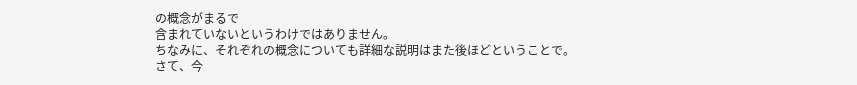の概念がまるで
含まれていないというわけではありません。
ちなみに、それぞれの概念についても詳細な説明はまた後ほどということで。
さて、今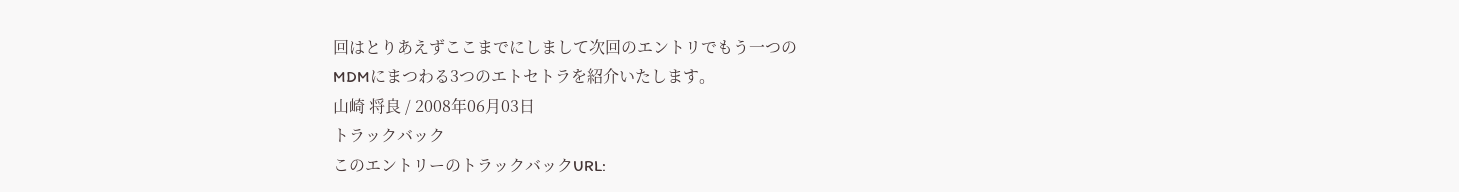回はとりあえずここまでにしまして次回のエントリでもう一つの
MDMにまつわる3つのエトセトラを紹介いたします。
山崎 将良 / 2008年06月03日
トラックバック
このエントリーのトラックバックURL: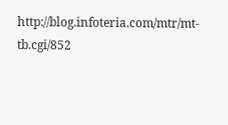http://blog.infoteria.com/mtr/mt-tb.cgi/852